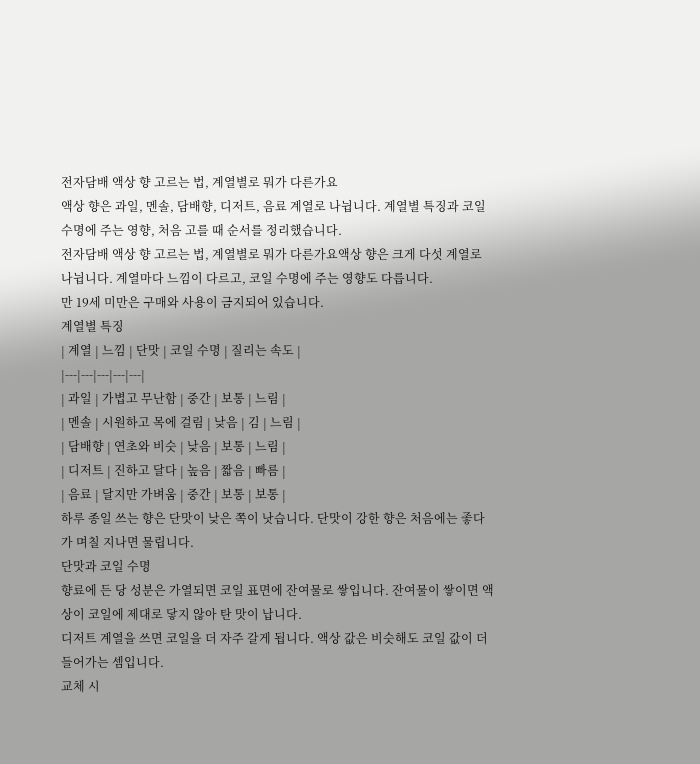전자담배 액상 향 고르는 법, 계열별로 뭐가 다른가요
액상 향은 과일, 멘솔, 담배향, 디저트, 음료 계열로 나뉩니다. 계열별 특징과 코일 수명에 주는 영향, 처음 고를 때 순서를 정리했습니다.
전자담배 액상 향 고르는 법, 계열별로 뭐가 다른가요액상 향은 크게 다섯 계열로 나뉩니다. 계열마다 느낌이 다르고, 코일 수명에 주는 영향도 다릅니다.
만 19세 미만은 구매와 사용이 금지되어 있습니다.
계열별 특징
| 계열 | 느낌 | 단맛 | 코일 수명 | 질리는 속도 |
|---|---|---|---|---|
| 과일 | 가볍고 무난함 | 중간 | 보통 | 느림 |
| 멘솔 | 시원하고 목에 걸림 | 낮음 | 김 | 느림 |
| 담배향 | 연초와 비슷 | 낮음 | 보통 | 느림 |
| 디저트 | 진하고 달다 | 높음 | 짧음 | 빠름 |
| 음료 | 달지만 가벼움 | 중간 | 보통 | 보통 |
하루 종일 쓰는 향은 단맛이 낮은 쪽이 낫습니다. 단맛이 강한 향은 처음에는 좋다가 며칠 지나면 물립니다.
단맛과 코일 수명
향료에 든 당 성분은 가열되면 코일 표면에 잔여물로 쌓입니다. 잔여물이 쌓이면 액상이 코일에 제대로 닿지 않아 탄 맛이 납니다.
디저트 계열을 쓰면 코일을 더 자주 갈게 됩니다. 액상 값은 비슷해도 코일 값이 더 들어가는 셈입니다.
교체 시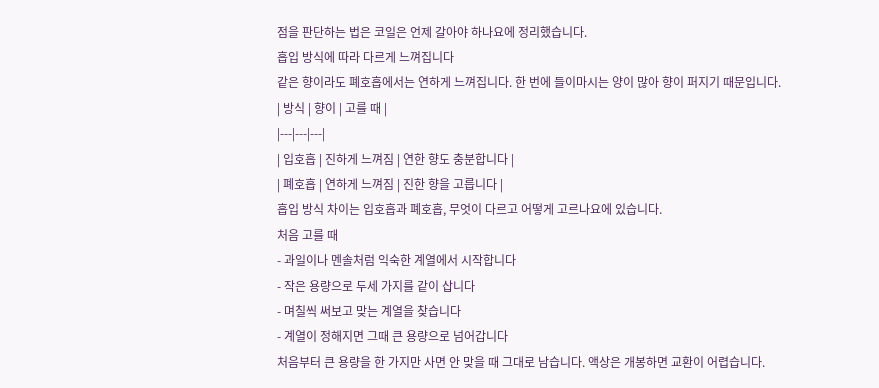점을 판단하는 법은 코일은 언제 갈아야 하나요에 정리했습니다.
흡입 방식에 따라 다르게 느껴집니다
같은 향이라도 폐호흡에서는 연하게 느껴집니다. 한 번에 들이마시는 양이 많아 향이 퍼지기 때문입니다.
| 방식 | 향이 | 고를 때 |
|---|---|---|
| 입호흡 | 진하게 느껴짐 | 연한 향도 충분합니다 |
| 폐호흡 | 연하게 느껴짐 | 진한 향을 고릅니다 |
흡입 방식 차이는 입호흡과 폐호흡, 무엇이 다르고 어떻게 고르나요에 있습니다.
처음 고를 때
- 과일이나 멘솔처럼 익숙한 계열에서 시작합니다
- 작은 용량으로 두세 가지를 같이 삽니다
- 며칠씩 써보고 맞는 계열을 찾습니다
- 계열이 정해지면 그때 큰 용량으로 넘어갑니다
처음부터 큰 용량을 한 가지만 사면 안 맞을 때 그대로 남습니다. 액상은 개봉하면 교환이 어렵습니다.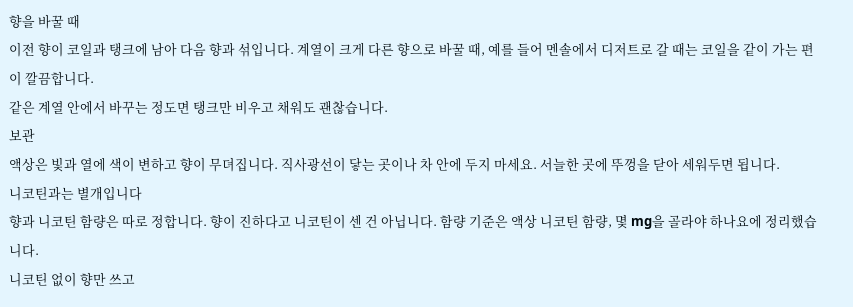향을 바꿀 때
이전 향이 코일과 탱크에 남아 다음 향과 섞입니다. 계열이 크게 다른 향으로 바꿀 때, 예를 들어 멘솔에서 디저트로 갈 때는 코일을 같이 가는 편이 깔끔합니다.
같은 계열 안에서 바꾸는 정도면 탱크만 비우고 채워도 괜찮습니다.
보관
액상은 빛과 열에 색이 변하고 향이 무뎌집니다. 직사광선이 닿는 곳이나 차 안에 두지 마세요. 서늘한 곳에 뚜껑을 닫아 세워두면 됩니다.
니코틴과는 별개입니다
향과 니코틴 함량은 따로 정합니다. 향이 진하다고 니코틴이 센 건 아닙니다. 함량 기준은 액상 니코틴 함량, 몇 mg을 골라야 하나요에 정리했습니다.
니코틴 없이 향만 쓰고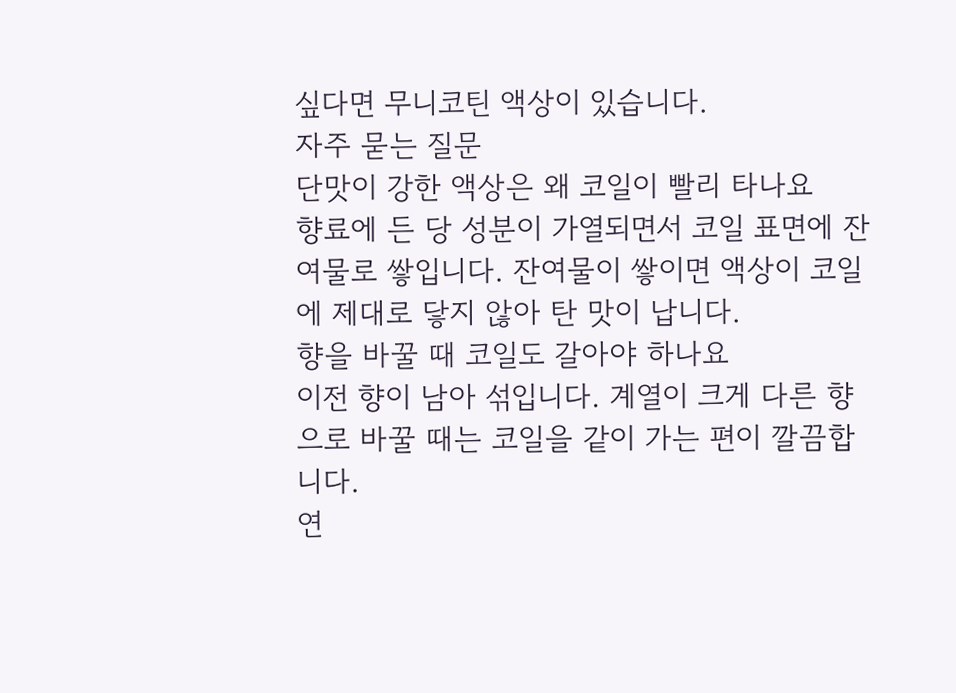싶다면 무니코틴 액상이 있습니다.
자주 묻는 질문
단맛이 강한 액상은 왜 코일이 빨리 타나요
향료에 든 당 성분이 가열되면서 코일 표면에 잔여물로 쌓입니다. 잔여물이 쌓이면 액상이 코일에 제대로 닿지 않아 탄 맛이 납니다.
향을 바꿀 때 코일도 갈아야 하나요
이전 향이 남아 섞입니다. 계열이 크게 다른 향으로 바꿀 때는 코일을 같이 가는 편이 깔끔합니다.
연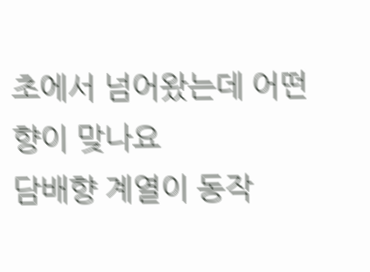초에서 넘어왔는데 어떤 향이 맞나요
담배향 계열이 동작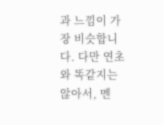과 느낌이 가장 비슷합니다. 다만 연초와 똑같지는 않아서, 멘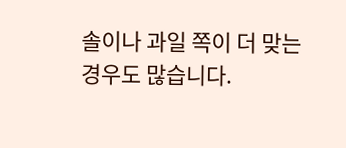솔이나 과일 쪽이 더 맞는 경우도 많습니다.